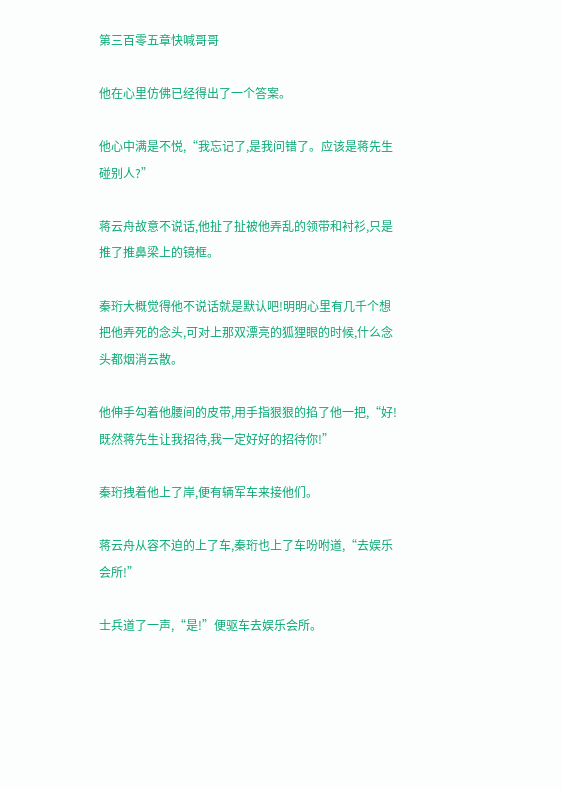第三百零五章快喊哥哥

他在心里仿佛已经得出了一个答案。

他心中满是不悦,“我忘记了,是我问错了。应该是蒋先生碰别人?”

蒋云舟故意不说话,他扯了扯被他弄乱的领带和衬衫,只是推了推鼻梁上的镜框。

秦珩大概觉得他不说话就是默认吧!明明心里有几千个想把他弄死的念头,可对上那双漂亮的狐狸眼的时候,什么念头都烟消云散。

他伸手勾着他腰间的皮带,用手指狠狠的掐了他一把,“好!既然蒋先生让我招待,我一定好好的招待你!”

秦珩拽着他上了岸,便有辆军车来接他们。

蒋云舟从容不迫的上了车,秦珩也上了车吩咐道,“去娱乐会所!”

士兵道了一声,“是!”便驱车去娱乐会所。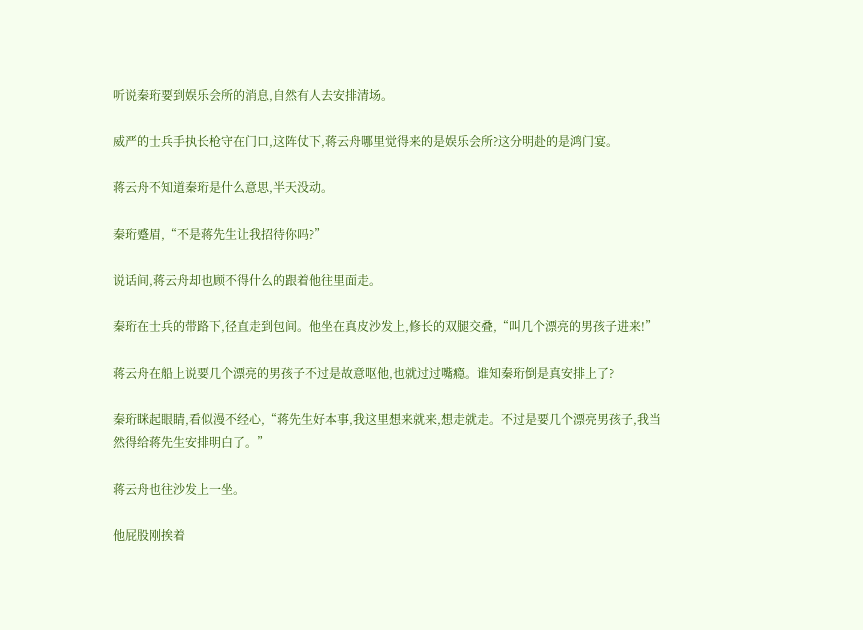听说秦珩要到娱乐会所的消息,自然有人去安排清场。

威严的士兵手执长枪守在门口,这阵仗下,蒋云舟哪里觉得来的是娱乐会所?这分明赴的是鸿门宴。

蒋云舟不知道秦珩是什么意思,半天没动。

秦珩蹙眉,“不是蒋先生让我招待你吗?”

说话间,蒋云舟却也顾不得什么的跟着他往里面走。

秦珩在士兵的带路下,径直走到包间。他坐在真皮沙发上,修长的双腿交叠,“叫几个漂亮的男孩子进来!”

蒋云舟在船上说要几个漂亮的男孩子不过是故意呕他,也就过过嘴瘾。谁知秦珩倒是真安排上了?

秦珩眯起眼睛,看似漫不经心,“蒋先生好本事,我这里想来就来,想走就走。不过是要几个漂亮男孩子,我当然得给蒋先生安排明白了。”

蒋云舟也往沙发上一坐。

他屁股刚挨着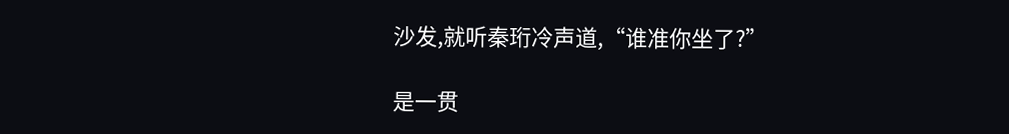沙发,就听秦珩冷声道,“谁准你坐了?”

是一贯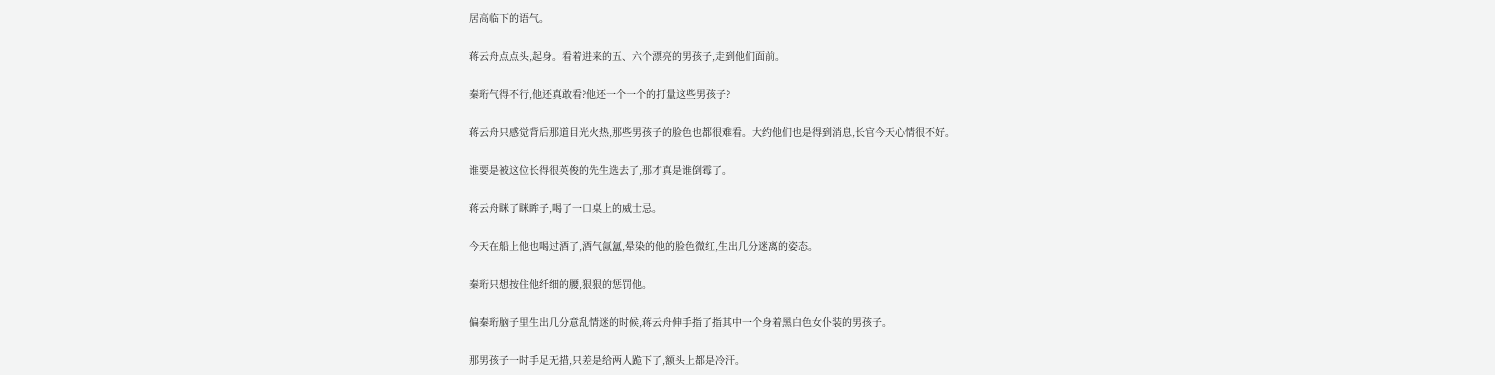居高临下的语气。

蒋云舟点点头,起身。看着进来的五、六个漂亮的男孩子,走到他们面前。

秦珩气得不行,他还真敢看?他还一个一个的打量这些男孩子?

蒋云舟只感觉背后那道目光火热,那些男孩子的脸色也都很难看。大约他们也是得到消息,长官今天心情很不好。

谁要是被这位长得很英俊的先生选去了,那才真是谁倒霉了。

蒋云舟眯了眯眸子,喝了一口桌上的威士忌。

今天在船上他也喝过酒了,酒气氤氲,晕染的他的脸色微红,生出几分迷离的姿态。

秦珩只想按住他纤细的腰,狠狠的惩罚他。

偏秦珩脑子里生出几分意乱情迷的时候,蒋云舟伸手指了指其中一个身着黑白色女仆装的男孩子。

那男孩子一时手足无措,只差是给两人跪下了,额头上都是冷汗。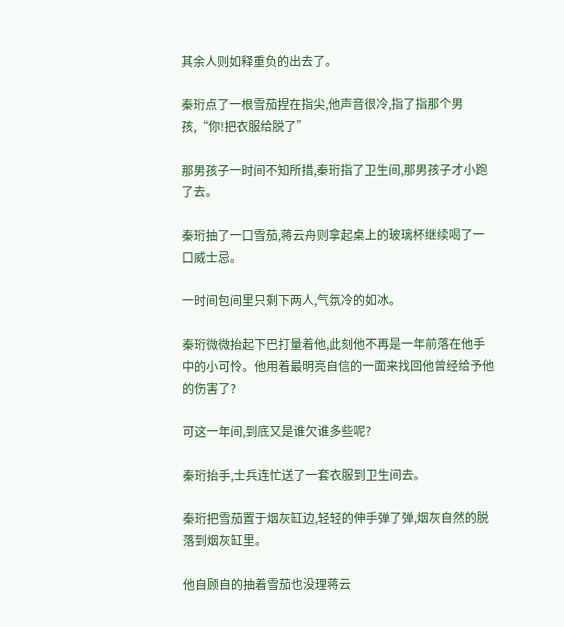其余人则如释重负的出去了。

秦珩点了一根雪茄捏在指尖,他声音很冷,指了指那个男孩,“你!把衣服给脱了”

那男孩子一时间不知所措,秦珩指了卫生间,那男孩子才小跑了去。

秦珩抽了一口雪茄,蒋云舟则拿起桌上的玻璃杯继续喝了一口威士忌。

一时间包间里只剩下两人,气氛冷的如冰。

秦珩微微抬起下巴打量着他,此刻他不再是一年前落在他手中的小可怜。他用着最明亮自信的一面来找回他曾经给予他的伤害了?

可这一年间,到底又是谁欠谁多些呢?

秦珩抬手,士兵连忙送了一套衣服到卫生间去。

秦珩把雪茄置于烟灰缸边,轻轻的伸手弹了弹,烟灰自然的脱落到烟灰缸里。

他自顾自的抽着雪茄也没理蒋云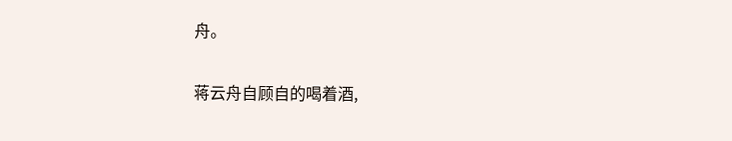舟。

蒋云舟自顾自的喝着酒,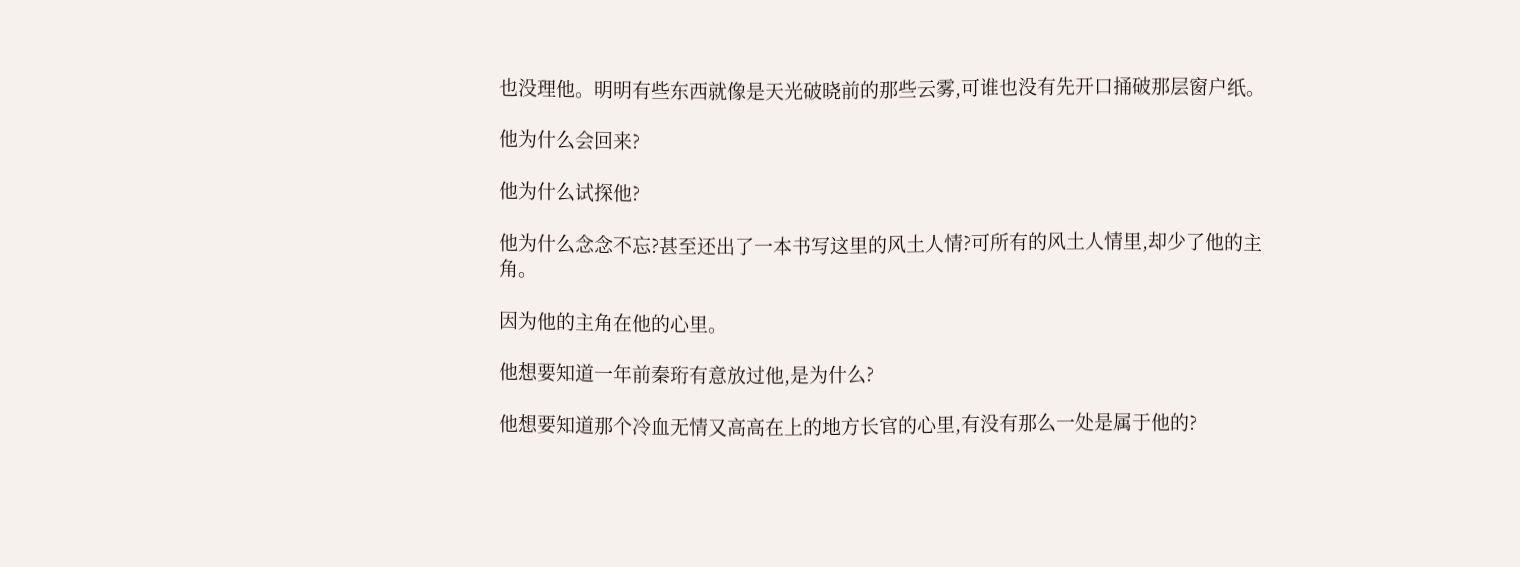也没理他。明明有些东西就像是天光破晓前的那些云雾,可谁也没有先开口捅破那层窗户纸。

他为什么会回来?

他为什么试探他?

他为什么念念不忘?甚至还出了一本书写这里的风土人情?可所有的风土人情里,却少了他的主角。

因为他的主角在他的心里。

他想要知道一年前秦珩有意放过他,是为什么?

他想要知道那个冷血无情又高高在上的地方长官的心里,有没有那么一处是属于他的?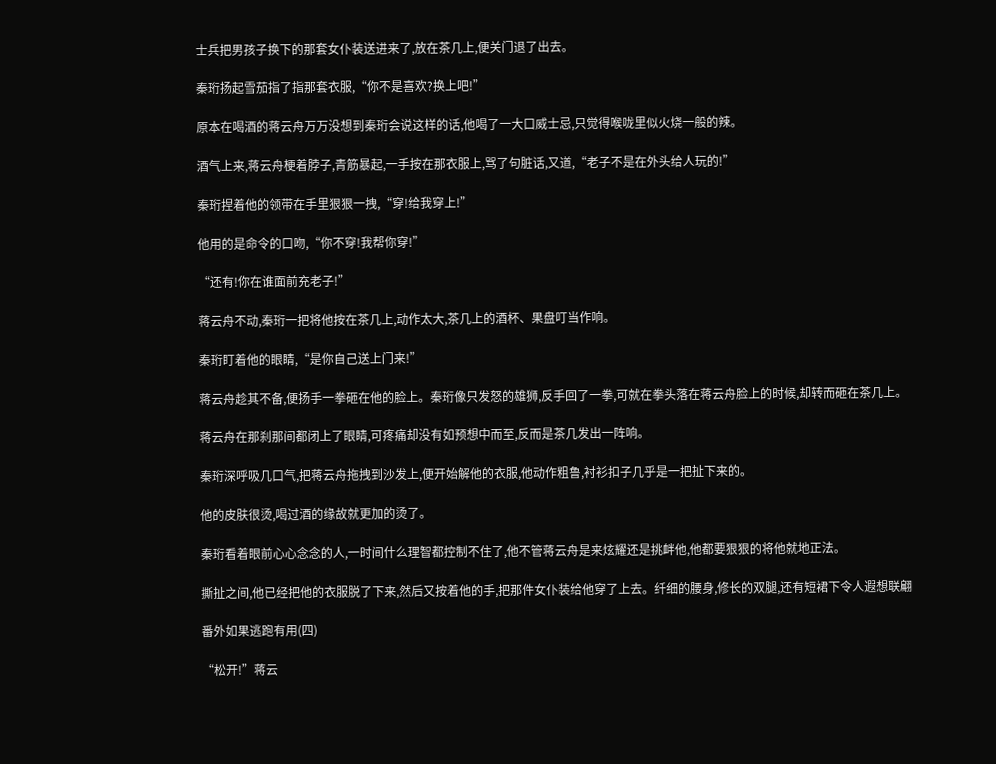士兵把男孩子换下的那套女仆装送进来了,放在茶几上,便关门退了出去。

秦珩扬起雪茄指了指那套衣服,“你不是喜欢?换上吧!”

原本在喝酒的蒋云舟万万没想到秦珩会说这样的话,他喝了一大口威士忌,只觉得喉咙里似火烧一般的辣。

酒气上来,蒋云舟梗着脖子,青筋暴起,一手按在那衣服上,骂了句脏话,又道,“老子不是在外头给人玩的!”

秦珩捏着他的领带在手里狠狠一拽,“穿!给我穿上!”

他用的是命令的口吻,“你不穿!我帮你穿!”

“还有!你在谁面前充老子!”

蒋云舟不动,秦珩一把将他按在茶几上,动作太大,茶几上的酒杯、果盘叮当作响。

秦珩盯着他的眼睛,“是你自己送上门来!”

蒋云舟趁其不备,便扬手一拳砸在他的脸上。秦珩像只发怒的雄狮,反手回了一拳,可就在拳头落在蒋云舟脸上的时候,却转而砸在茶几上。

蒋云舟在那刹那间都闭上了眼睛,可疼痛却没有如预想中而至,反而是茶几发出一阵响。

秦珩深呼吸几口气,把蒋云舟拖拽到沙发上,便开始解他的衣服,他动作粗鲁,衬衫扣子几乎是一把扯下来的。

他的皮肤很烫,喝过酒的缘故就更加的烫了。

秦珩看着眼前心心念念的人,一时间什么理智都控制不住了,他不管蒋云舟是来炫耀还是挑衅他,他都要狠狠的将他就地正法。

撕扯之间,他已经把他的衣服脱了下来,然后又按着他的手,把那件女仆装给他穿了上去。纤细的腰身,修长的双腿,还有短裙下令人遐想联翩

番外如果逃跑有用(四)

“松开!”蒋云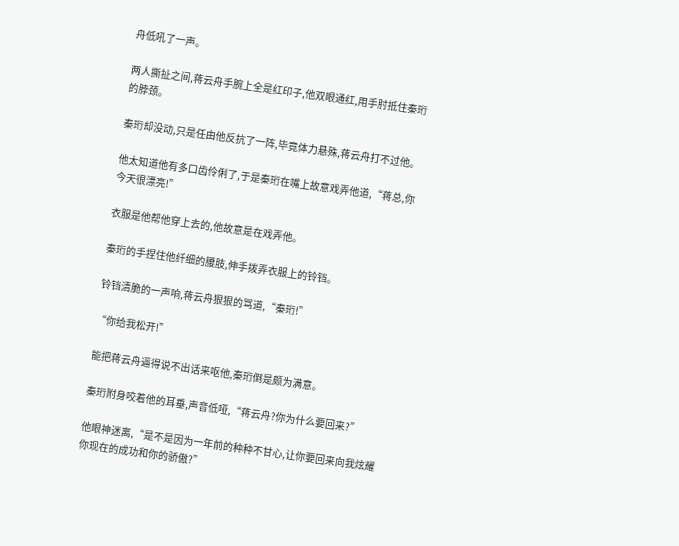舟低吼了一声。

两人撕扯之间,蒋云舟手腕上全是红印子,他双眼通红,用手肘抵住秦珩的脖颈。

秦珩却没动,只是任由他反抗了一阵,毕竟体力悬殊,蒋云舟打不过他。

他太知道他有多口齿伶俐了,于是秦珩在嘴上故意戏弄他道,“蒋总,你今天很漂亮!”

衣服是他帮他穿上去的,他故意是在戏弄他。

秦珩的手捏住他纤细的腰肢,伸手拨弄衣服上的铃铛。

铃铛清脆的一声响,蒋云舟狠狠的骂道,“秦珩!”

“你给我松开!”

能把蒋云舟逼得说不出话来呕他,秦珩倒是颇为满意。

秦珩附身咬着他的耳垂,声音低哑,“蒋云舟?你为什么要回来?”

他眼神迷离,“是不是因为一年前的种种不甘心,让你要回来向我炫耀你现在的成功和你的骄傲?”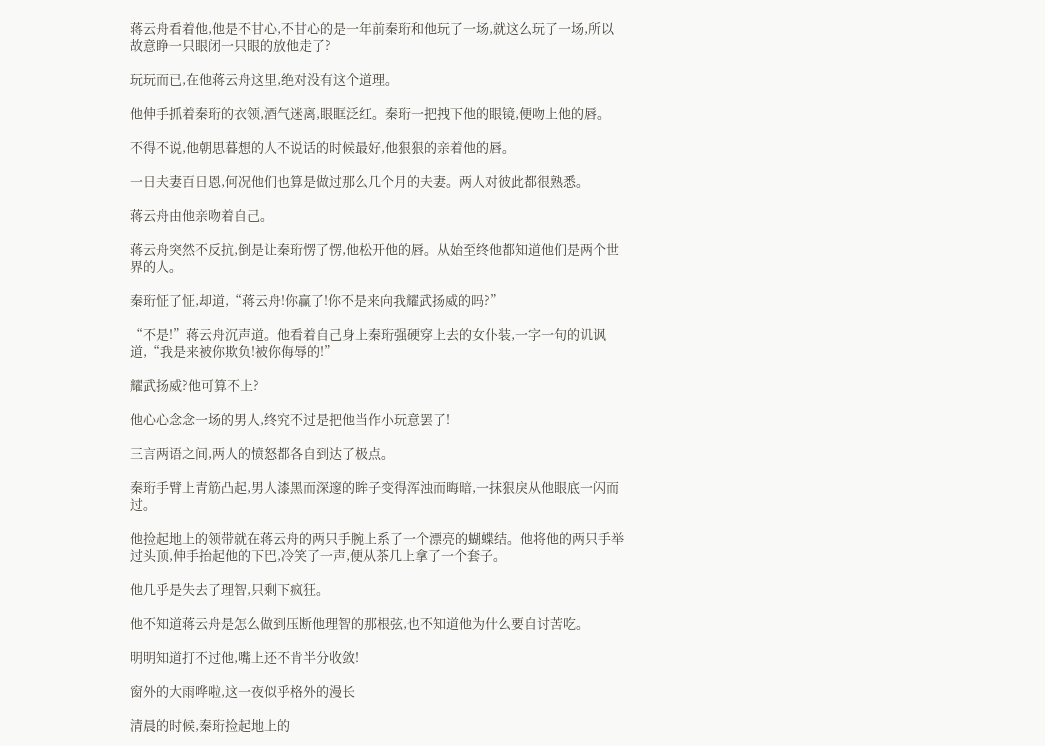蒋云舟看着他,他是不甘心,不甘心的是一年前秦珩和他玩了一场,就这么玩了一场,所以故意睁一只眼闭一只眼的放他走了?

玩玩而已,在他蒋云舟这里,绝对没有这个道理。

他伸手抓着秦珩的衣领,酒气迷离,眼眶泛红。秦珩一把拽下他的眼镜,便吻上他的唇。

不得不说,他朝思暮想的人不说话的时候最好,他狠狠的亲着他的唇。

一日夫妻百日恩,何况他们也算是做过那么几个月的夫妻。两人对彼此都很熟悉。

蒋云舟由他亲吻着自己。

蒋云舟突然不反抗,倒是让秦珩愣了愣,他松开他的唇。从始至终他都知道他们是两个世界的人。

秦珩怔了怔,却道,“蒋云舟!你赢了!你不是来向我耀武扬威的吗?”

“不是!”蒋云舟沉声道。他看着自己身上秦珩强硬穿上去的女仆装,一字一句的讥讽道,“我是来被你欺负!被你侮辱的!”

耀武扬威?他可算不上?

他心心念念一场的男人,终究不过是把他当作小玩意罢了!

三言两语之间,两人的愤怒都各自到达了极点。

秦珩手臂上青筋凸起,男人漆黑而深邃的眸子变得浑浊而晦暗,一抹狠戾从他眼底一闪而过。

他捡起地上的领带就在蒋云舟的两只手腕上系了一个漂亮的蝴蝶结。他将他的两只手举过头顶,伸手抬起他的下巴,冷笑了一声,便从茶几上拿了一个套子。

他几乎是失去了理智,只剩下疯狂。

他不知道蒋云舟是怎么做到压断他理智的那根弦,也不知道他为什么要自讨苦吃。

明明知道打不过他,嘴上还不肯半分收敛!

窗外的大雨哗啦,这一夜似乎格外的漫长

清晨的时候,秦珩捡起地上的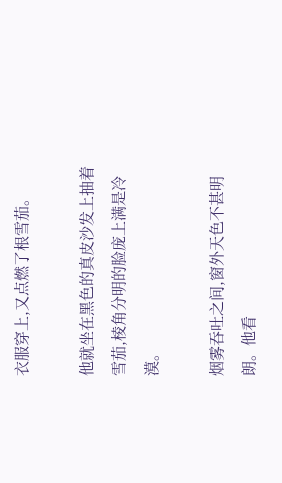衣服穿上,又点燃了根雪茄。

他就坐在黑色的真皮沙发上抽着雪茄,棱角分明的脸庞上满是冷漠。

烟雾吞吐之间,窗外天色不甚明朗。他看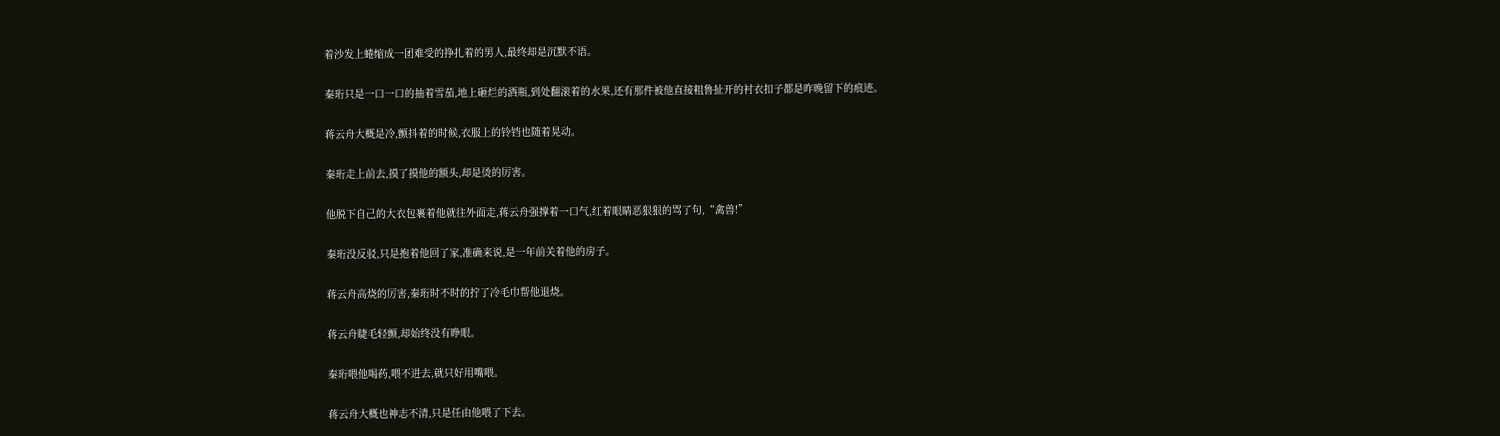着沙发上蜷缩成一团难受的挣扎着的男人,最终却是沉默不语。

秦珩只是一口一口的抽着雪茄,地上砸烂的酒瓶,到处翻滚着的水果,还有那件被他直接粗鲁扯开的衬衣扣子都是昨晚留下的痕迹。

蒋云舟大概是冷,颤抖着的时候,衣服上的铃铛也随着晃动。

秦珩走上前去,摸了摸他的额头,却是烫的厉害。

他脱下自己的大衣包裹着他就往外面走,蒋云舟强撑着一口气,红着眼睛恶狠狠的骂了句,“禽兽!”

秦珩没反驳,只是抱着他回了家,准确来说,是一年前关着他的房子。

蒋云舟高烧的厉害,秦珩时不时的拧了冷毛巾帮他退烧。

蒋云舟睫毛轻颤,却始终没有睁眼。

秦珩喂他喝药,喂不进去,就只好用嘴喂。

蒋云舟大概也神志不清,只是任由他喂了下去。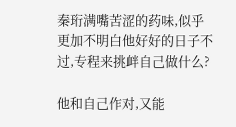秦珩满嘴苦涩的药味,似乎更加不明白他好好的日子不过,专程来挑衅自己做什么?

他和自己作对,又能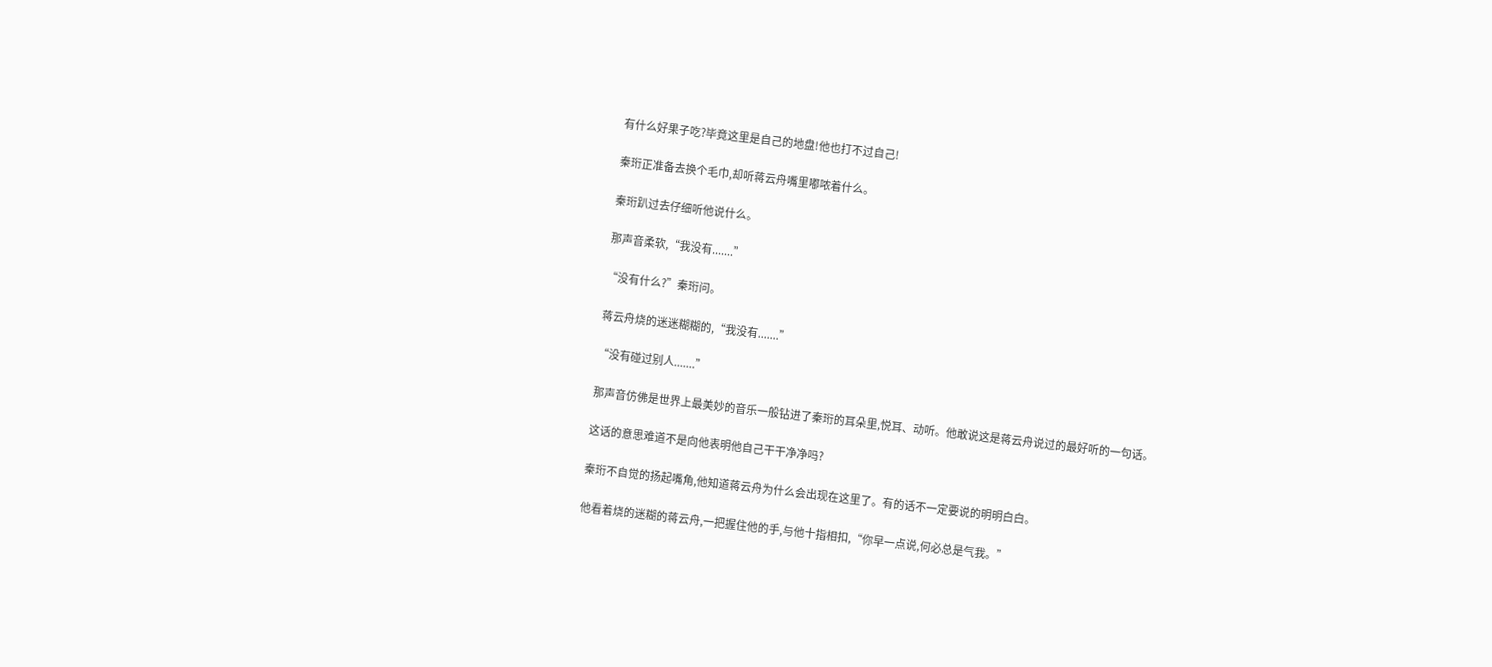有什么好果子吃?毕竟这里是自己的地盘!他也打不过自己!

秦珩正准备去换个毛巾,却听蒋云舟嘴里嘟哝着什么。

秦珩趴过去仔细听他说什么。

那声音柔软,“我没有.......”

“没有什么?”秦珩问。

蒋云舟烧的迷迷糊糊的,“我没有.......”

“没有碰过别人.......”

那声音仿佛是世界上最美妙的音乐一般钻进了秦珩的耳朵里,悦耳、动听。他敢说这是蒋云舟说过的最好听的一句话。

这话的意思难道不是向他表明他自己干干净净吗?

秦珩不自觉的扬起嘴角,他知道蒋云舟为什么会出现在这里了。有的话不一定要说的明明白白。

他看着烧的迷糊的蒋云舟,一把握住他的手,与他十指相扣,“你早一点说,何必总是气我。”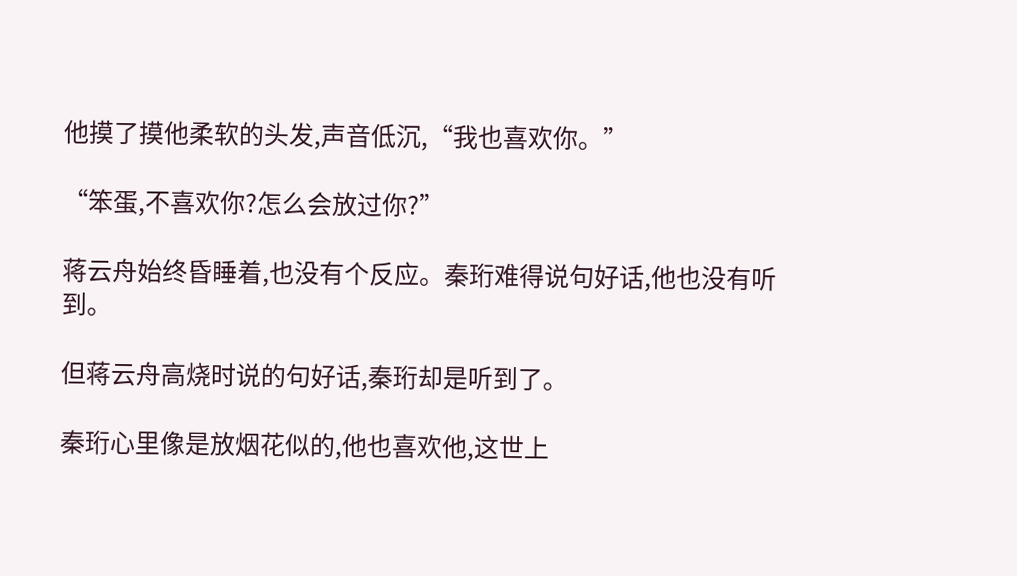他摸了摸他柔软的头发,声音低沉,“我也喜欢你。”

“笨蛋,不喜欢你?怎么会放过你?”

蒋云舟始终昏睡着,也没有个反应。秦珩难得说句好话,他也没有听到。

但蒋云舟高烧时说的句好话,秦珩却是听到了。

秦珩心里像是放烟花似的,他也喜欢他,这世上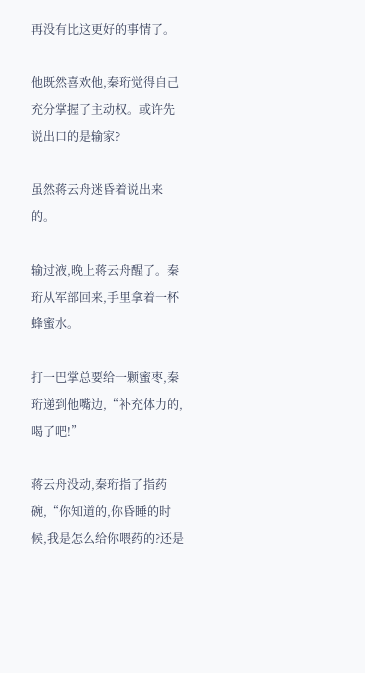再没有比这更好的事情了。

他既然喜欢他,秦珩觉得自己充分掌握了主动权。或许先说出口的是输家?

虽然蒋云舟迷昏着说出来的。

输过液,晚上蒋云舟醒了。秦珩从军部回来,手里拿着一杯蜂蜜水。

打一巴掌总要给一颗蜜枣,秦珩递到他嘴边,“补充体力的,喝了吧!”

蒋云舟没动,秦珩指了指药碗,“你知道的,你昏睡的时候,我是怎么给你喂药的?还是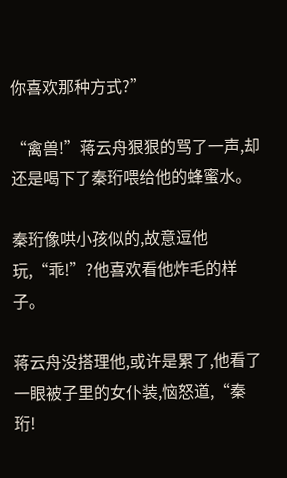你喜欢那种方式?”

“禽兽!”蒋云舟狠狠的骂了一声,却还是喝下了秦珩喂给他的蜂蜜水。

秦珩像哄小孩似的,故意逗他玩,“乖!”?他喜欢看他炸毛的样子。

蒋云舟没搭理他,或许是累了,他看了一眼被子里的女仆装,恼怒道,“秦珩!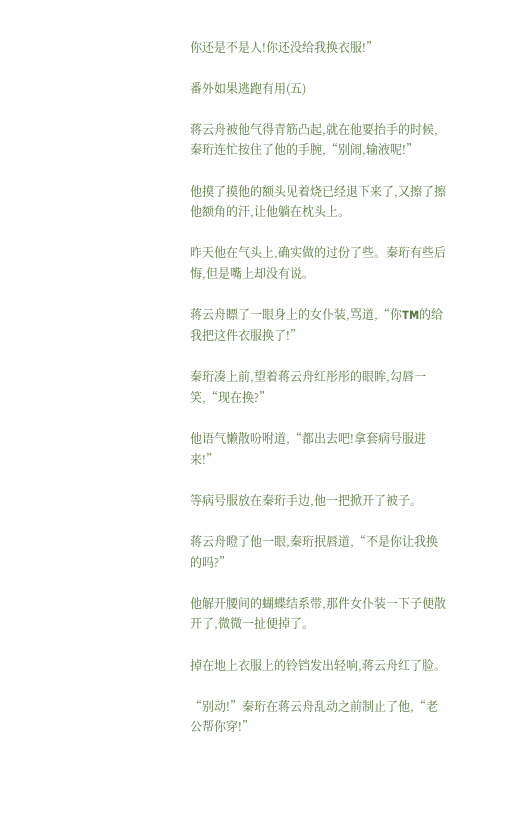你还是不是人!你还没给我换衣服!”

番外如果逃跑有用(五)

蒋云舟被他气得青筋凸起,就在他要抬手的时候,秦珩连忙按住了他的手腕,“别闹,输液呢!”

他摸了摸他的额头见着烧已经退下来了,又擦了擦他额角的汗,让他躺在枕头上。

昨天他在气头上,确实做的过份了些。秦珩有些后悔,但是嘴上却没有说。

蒋云舟瞟了一眼身上的女仆装,骂道,“你TM的给我把这件衣服换了!”

秦珩凑上前,望着蒋云舟红彤彤的眼眸,勾唇一笑,“现在换?”

他语气懒散吩咐道,“都出去吧!拿套病号服进来!”

等病号服放在秦珩手边,他一把掀开了被子。

蒋云舟瞪了他一眼,秦珩抿唇道,“不是你让我换的吗?”

他解开腰间的蝴蝶结系带,那件女仆装一下子便散开了,微微一扯便掉了。

掉在地上衣服上的铃铛发出轻响,蒋云舟红了脸。

“别动!”秦珩在蒋云舟乱动之前制止了他,“老公帮你穿!”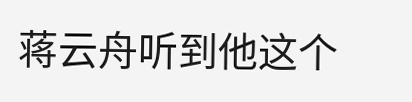蒋云舟听到他这个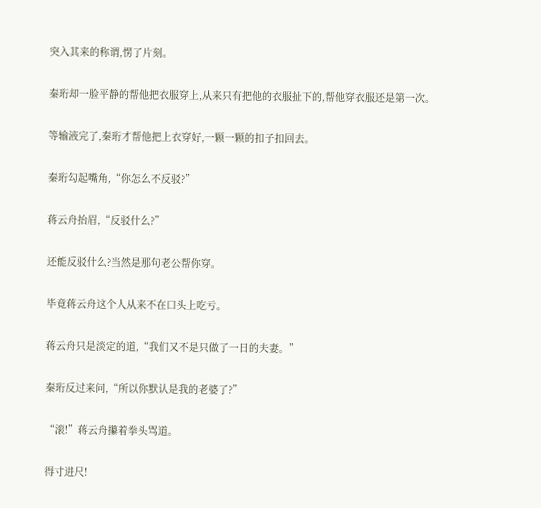突入其来的称谓,愣了片刻。

秦珩却一脸平静的帮他把衣服穿上,从来只有把他的衣服扯下的,帮他穿衣服还是第一次。

等输液完了,秦珩才帮他把上衣穿好,一颗一颗的扣子扣回去。

秦珩勾起嘴角,“你怎么不反驳?”

蒋云舟抬眉,“反驳什么?”

还能反驳什么?当然是那句老公帮你穿。

毕竟蒋云舟这个人从来不在口头上吃亏。

蒋云舟只是淡定的道,“我们又不是只做了一日的夫妻。”

秦珩反过来问,“所以你默认是我的老婆了?”

“滚!”蒋云舟攥着拳头骂道。

得寸进尺!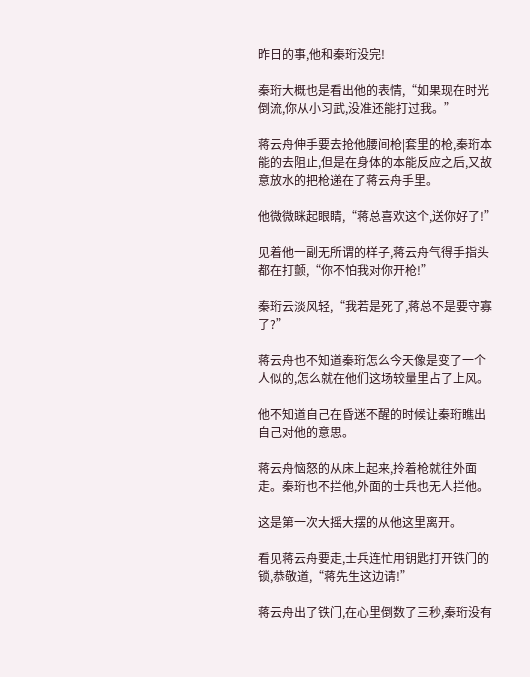昨日的事,他和秦珩没完!

秦珩大概也是看出他的表情,“如果现在时光倒流,你从小习武,没准还能打过我。”

蒋云舟伸手要去抢他腰间枪|套里的枪,秦珩本能的去阻止,但是在身体的本能反应之后,又故意放水的把枪递在了蒋云舟手里。

他微微眯起眼睛,“蒋总喜欢这个,送你好了!”

见着他一副无所谓的样子,蒋云舟气得手指头都在打颤,“你不怕我对你开枪!”

秦珩云淡风轻,“我若是死了,蒋总不是要守寡了?”

蒋云舟也不知道秦珩怎么今天像是变了一个人似的,怎么就在他们这场较量里占了上风。

他不知道自己在昏迷不醒的时候让秦珩瞧出自己对他的意思。

蒋云舟恼怒的从床上起来,拎着枪就往外面走。秦珩也不拦他,外面的士兵也无人拦他。

这是第一次大摇大摆的从他这里离开。

看见蒋云舟要走,士兵连忙用钥匙打开铁门的锁,恭敬道,“蒋先生这边请!”

蒋云舟出了铁门,在心里倒数了三秒,秦珩没有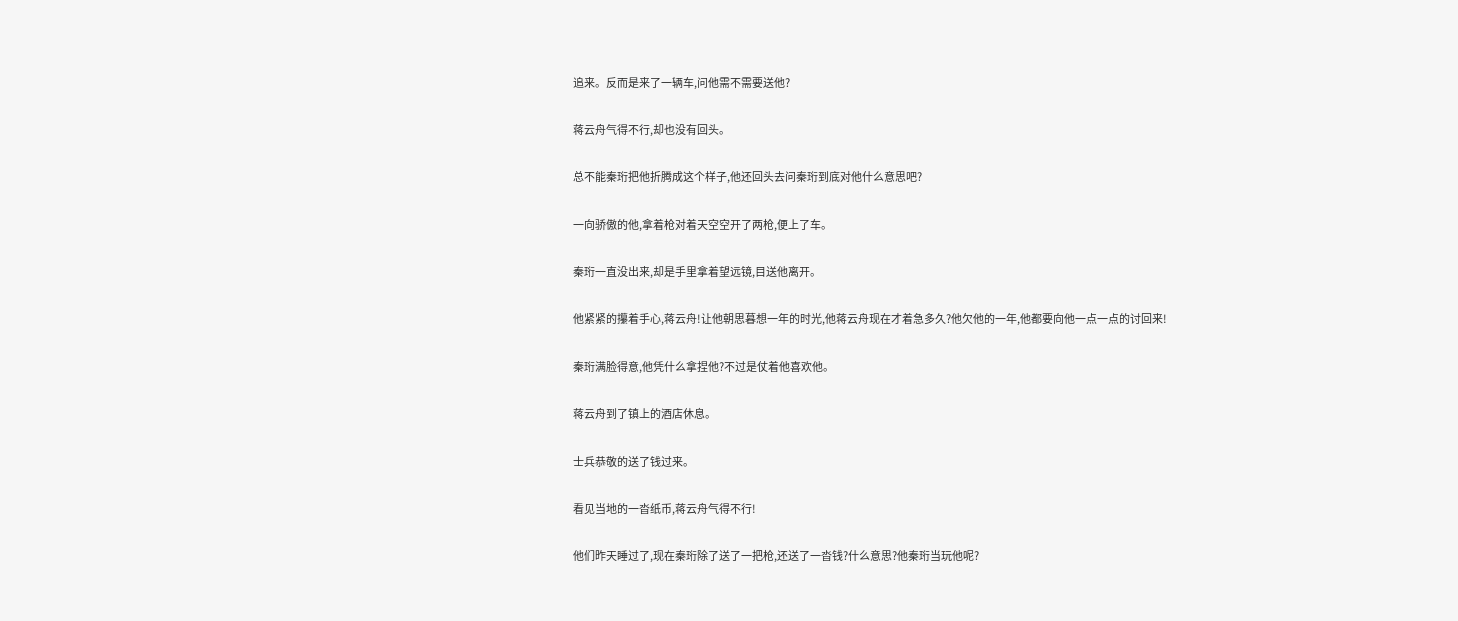追来。反而是来了一辆车,问他需不需要送他?

蒋云舟气得不行,却也没有回头。

总不能秦珩把他折腾成这个样子,他还回头去问秦珩到底对他什么意思吧?

一向骄傲的他,拿着枪对着天空空开了两枪,便上了车。

秦珩一直没出来,却是手里拿着望远镜,目送他离开。

他紧紧的攥着手心,蒋云舟!让他朝思暮想一年的时光,他蒋云舟现在才着急多久?他欠他的一年,他都要向他一点一点的讨回来!

秦珩满脸得意,他凭什么拿捏他?不过是仗着他喜欢他。

蒋云舟到了镇上的酒店休息。

士兵恭敬的送了钱过来。

看见当地的一沓纸币,蒋云舟气得不行!

他们昨天睡过了,现在秦珩除了送了一把枪,还送了一沓钱?什么意思?他秦珩当玩他呢?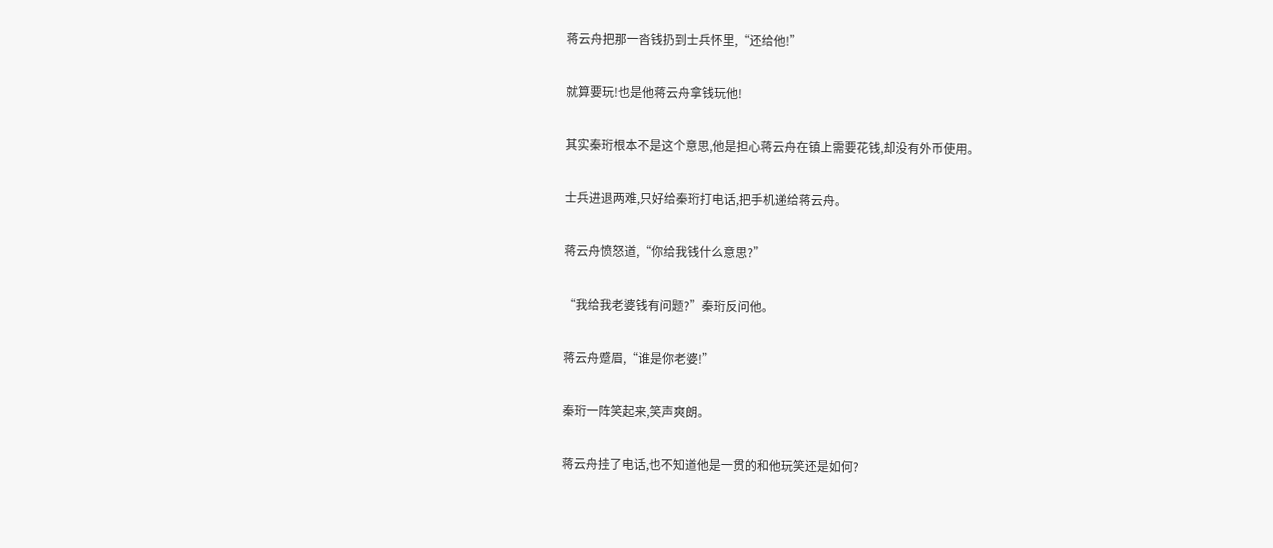蒋云舟把那一沓钱扔到士兵怀里,“还给他!”

就算要玩!也是他蒋云舟拿钱玩他!

其实秦珩根本不是这个意思,他是担心蒋云舟在镇上需要花钱,却没有外币使用。

士兵进退两难,只好给秦珩打电话,把手机递给蒋云舟。

蒋云舟愤怒道,“你给我钱什么意思?”

“我给我老婆钱有问题?”秦珩反问他。

蒋云舟蹙眉,“谁是你老婆!”

秦珩一阵笑起来,笑声爽朗。

蒋云舟挂了电话,也不知道他是一贯的和他玩笑还是如何?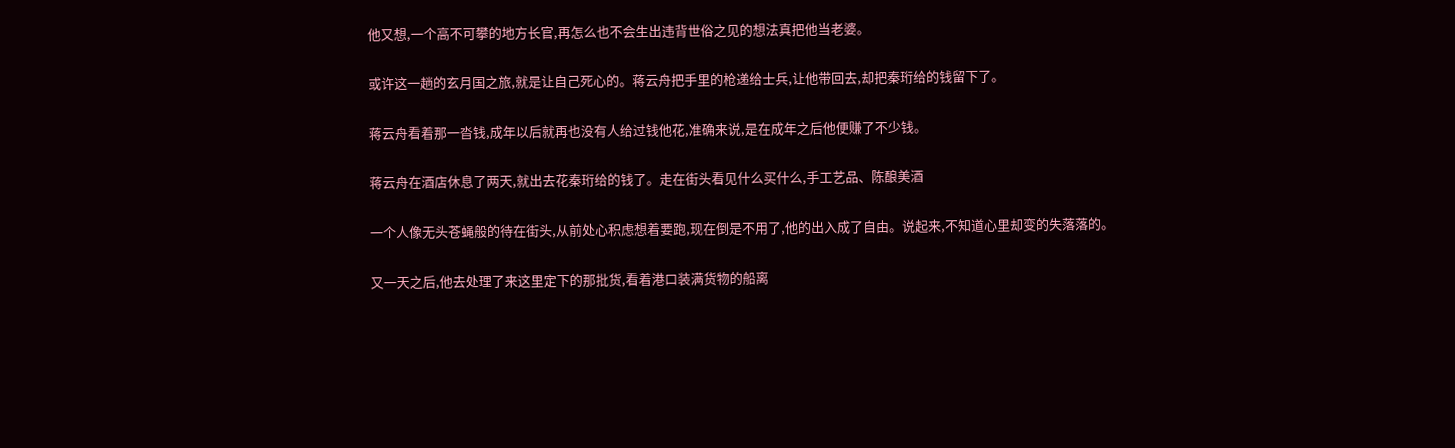他又想,一个高不可攀的地方长官,再怎么也不会生出违背世俗之见的想法真把他当老婆。

或许这一趟的玄月国之旅,就是让自己死心的。蒋云舟把手里的枪递给士兵,让他带回去,却把秦珩给的钱留下了。

蒋云舟看着那一沓钱,成年以后就再也没有人给过钱他花,准确来说,是在成年之后他便赚了不少钱。

蒋云舟在酒店休息了两天,就出去花秦珩给的钱了。走在街头看见什么买什么,手工艺品、陈酿美酒

一个人像无头苍蝇般的待在街头,从前处心积虑想着要跑,现在倒是不用了,他的出入成了自由。说起来,不知道心里却变的失落落的。

又一天之后,他去处理了来这里定下的那批货,看着港口装满货物的船离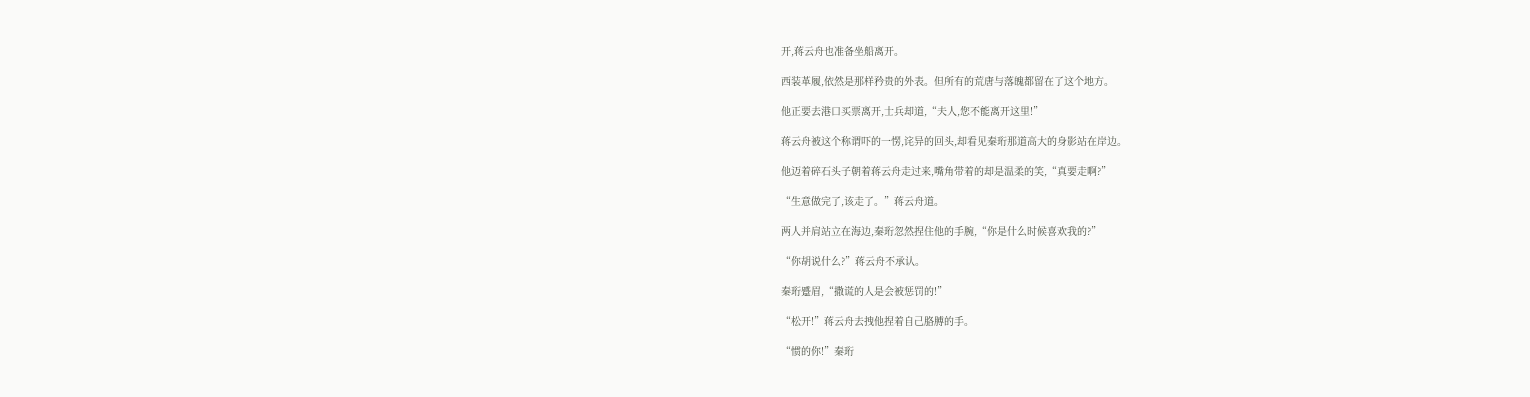开,蒋云舟也准备坐船离开。

西装革履,依然是那样矜贵的外表。但所有的荒唐与落魄都留在了这个地方。

他正要去港口买票离开,士兵却道,“夫人,您不能离开这里!”

蒋云舟被这个称谓吓的一愣,诧异的回头,却看见秦珩那道高大的身影站在岸边。

他迈着碎石头子朝着蒋云舟走过来,嘴角带着的却是温柔的笑,“真要走啊?”

“生意做完了,该走了。”蒋云舟道。

两人并肩站立在海边,秦珩忽然捏住他的手腕,“你是什么时候喜欢我的?”

“你胡说什么?”蒋云舟不承认。

秦珩蹙眉,“撒谎的人是会被惩罚的!”

“松开!”蒋云舟去拽他捏着自己胳膊的手。

“惯的你!”秦珩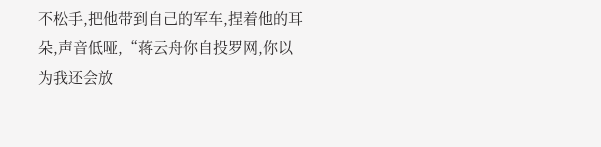不松手,把他带到自己的军车,捏着他的耳朵,声音低哑,“蒋云舟你自投罗网,你以为我还会放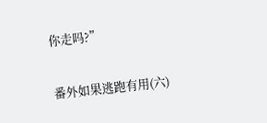你走吗?”

番外如果逃跑有用(六)